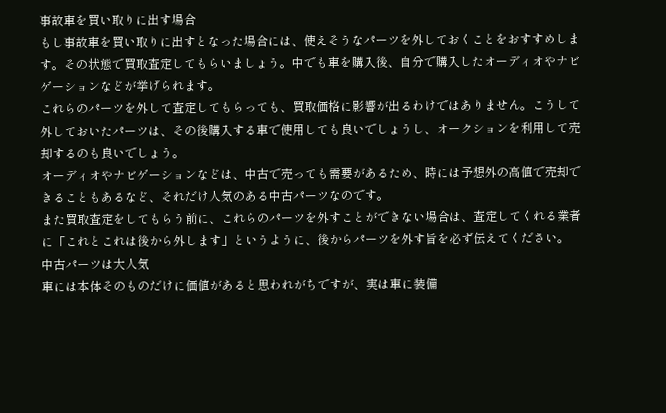事故車を買い取りに出す場合
もし事故車を買い取りに出すとなった場合には、使えそうなパーツを外しておくことをおすすめします。その状態で買取査定してもらいましょう。中でも車を購入後、自分で購入したオーディオやナビゲーションなどが挙げられます。
これらのパーツを外して査定してもらっても、買取価格に影響が出るわけではありません。こうして外しておいたパーツは、その後購入する車で使用しても良いでしょうし、オークションを利用して売却するのも良いでしょう。
オーディオやナビゲーションなどは、中古で売っても需要があるため、時には予想外の高値で売却できることもあるなど、それだけ人気のある中古パーツなのです。
また買取査定をしてもらう前に、これらのパーツを外すことができない場合は、査定してくれる業者に「これとこれは後から外します」というように、後からパーツを外す旨を必ず伝えてください。
中古パーツは大人気
車には本体そのものだけに価値があると思われがちですが、実は車に装備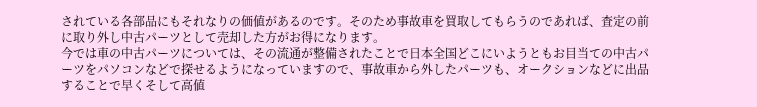されている各部品にもそれなりの価値があるのです。そのため事故車を買取してもらうのであれば、査定の前に取り外し中古パーツとして売却した方がお得になります。
今では車の中古パーツについては、その流通が整備されたことで日本全国どこにいようともお目当ての中古パーツをパソコンなどで探せるようになっていますので、事故車から外したパーツも、オークションなどに出品することで早くそして高値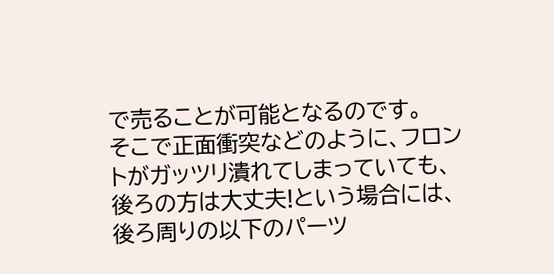で売ることが可能となるのです。
そこで正面衝突などのように、フロントがガッツリ潰れてしまっていても、後ろの方は大丈夫!という場合には、後ろ周りの以下のパーツ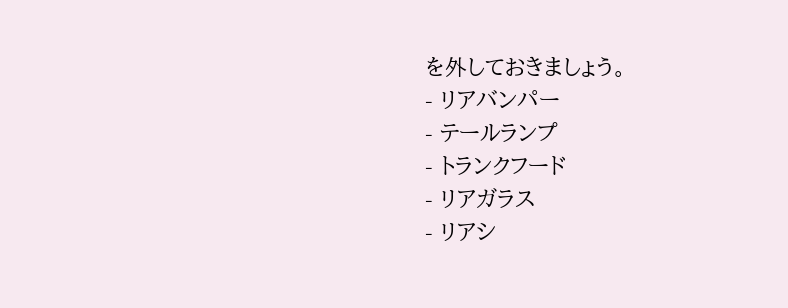を外しておきましょう。
- リアバンパー
- テールランプ
- トランクフード
- リアガラス
- リアシ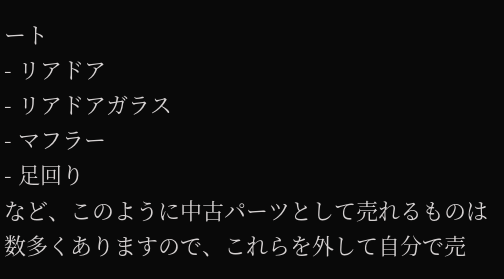ート
- リアドア
- リアドアガラス
- マフラー
- 足回り
など、このように中古パーツとして売れるものは数多くありますので、これらを外して自分で売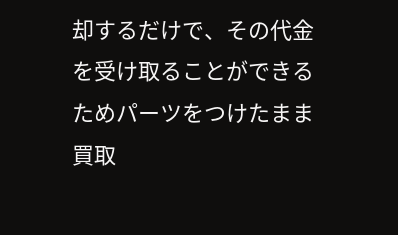却するだけで、その代金を受け取ることができるためパーツをつけたまま買取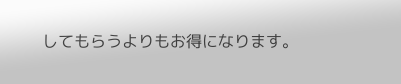してもらうよりもお得になります。